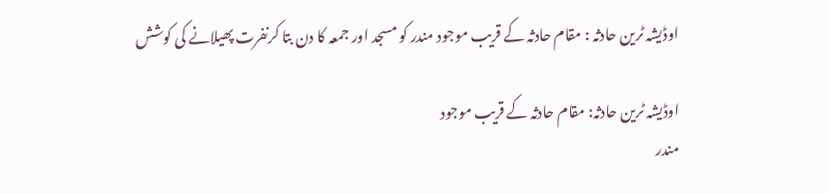اوڈیشہ ٹرین حادثہ : مقام حادثہ کے قریب موجود مندر کو مسجد اور جمعہ کا دن بتا کرنفرت پھیلانے کی کوشش

اوڈیشہ ٹرین حادثہ: مقام حادثہ کے قریب موجود
مندر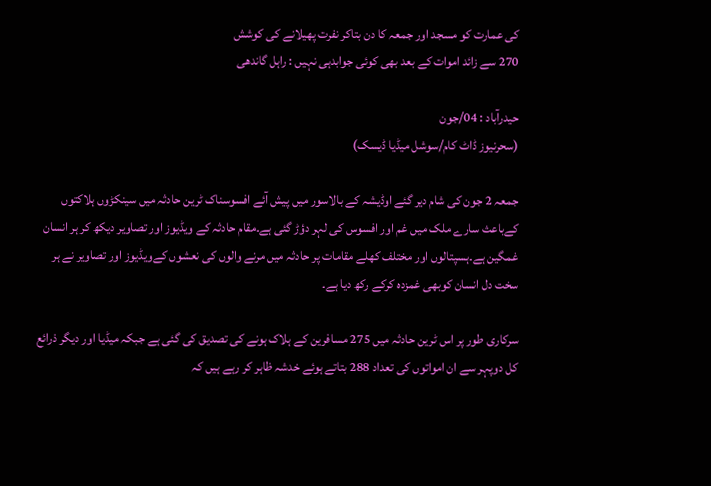کی عمارت کو مسجد اور جمعہ کا دن بتاکر نفرت پھیلانے کی کوشش
270 سے زائد اموات کے بعد بھی کوئی جوابدہی نہیں : راہل گاندھی

حیدرآباد : 04/جون
(سحرنیوز ڈاٹ کام/سوشل میڈیا ڈیسک)

جمعہ 2 جون کی شام دیر گئے اوڈیشہ کے بالاسور میں پیش آئے افسوسناک ٹرین حادثہ میں سینکڑوں ہلاکتوں کےباعث سارے ملک میں غم اور افسوس کی لہر دؤڑ گئی ہے۔مقام حادثہ کے ویڈیوز اور تصاویر دیکھ کر ہر انسان غمگین ہے۔ہسپتالوں اور مختلف کھلے مقامات پر حادثہ میں مرنے والوں کی نعشوں کےویڈیوز اور تصاویر نے ہر سخت دل انسان کوبھی غمزدہ کرکے رکھ دیا ہے۔

سرکاری طور پر اس ٹرین حادثہ میں 275 مسافرین کے ہلاک ہونے کی تصدیق کی گئی ہے جبکہ میڈیا اور دیگر ذرائع کل دوپہر سے ان امواتوں کی تعداد 288 بتاتے ہوئے خدشہ ظاہر کر رہے ہیں کہ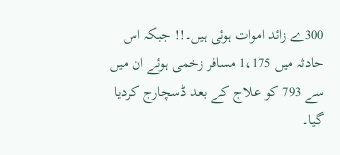300ے زائد اموات ہوئی ہیں۔!! جبکہ اس حادثہ میں 1،175 مسافر زخمی ہوئے ان میں سے 793 کو علاج کے بعد ڈسچارج کردیا گیا۔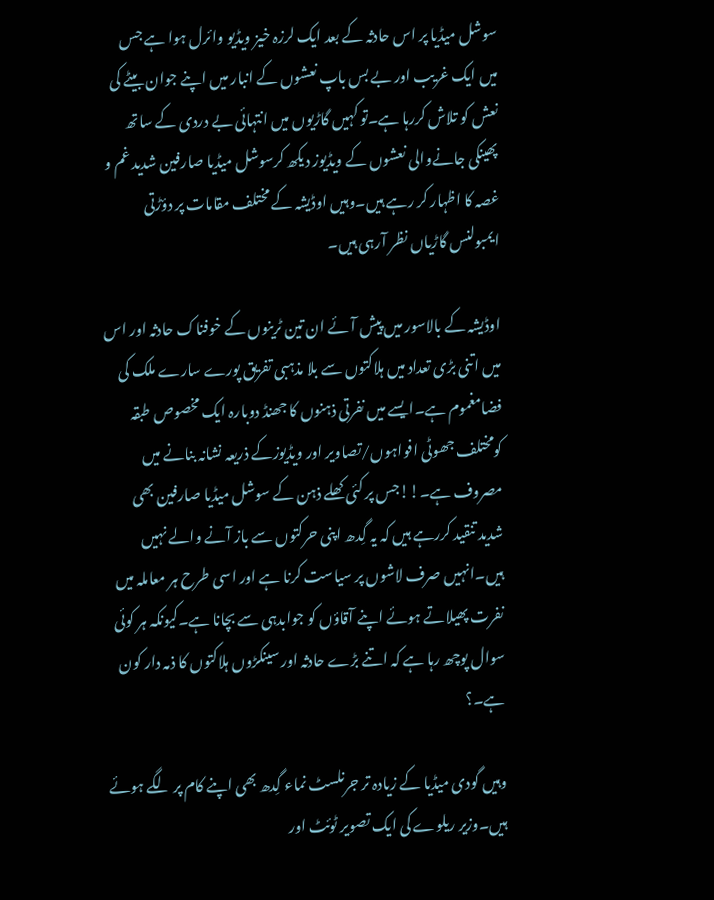سوشل میڈیا پر اس حادثہ کے بعد ایک لرزہ خیز ویڈیو وائرل ہوا ہے جس میں ایک غریب اور بے بس باپ نعشوں کے انبار میں اپنے جوان بیٹے کی نعش کو تلاش کررہا ہے۔تو کہیں گاڑیوں میں انتہائی بے دردی کے ساتھ پھینکی جانےوالی نعشوں کے ویڈیوز دیکھ کرسوشل میڈیا صارفین شدید غم و غصہ کا اظہار کر رہے ہیں۔وہیں اوڈیشہ کے مختلف مقامات پر دؤڑتی ایمبولنس گاڑیاں نظر آرہی ہیں۔

اوڈیشہ کے بالاسور میں پیش آئے ان تین ٹرینوں کے خوفناک حادثہ اور اس میں اتنی بڑی تعداد میں ہلاکتوں سے بلا مذہبی تفریق پورے سارے ملک کی فضامغموم ہے۔ایسے میں نفرتی ذہنوں کا جھنڈ دوبارہ ایک مخصوص طبقہ کومختلف جھوٹی افواہوں/تصاویر اور ویڈیوزکے ذریعہ نشانہ بنانے میں مصروف ہے۔!!جس پر کئی کھلے ذہن کے سوشل میڈیا صارفین بھی شدید تنقید کررہے ہیں کہ یہ گِدھ اپنی حرکتوں سے باز آنے والے نہیں ہیں۔انہیں صرف لاشوں پر سیاست کرنا ہے اور اسی طرح ہر معاملہ میں نفرت پھیلاتے ہوئے اپنے آقاؤں کو جوابدہی سے بچانا ہے۔کیونکہ ہر کوئی سوال پوچھ رہا ہے کہ اتنے بڑے حادثہ اور سینکڑوں ہلاکتوں کا ذمہ دار کون ہے۔؟

وہیں گودی میڈیا کے زیادہ تر جرنلسٹ نماء گِدھ بھی اپنے کام پر لگے ہوئے ہیں۔وزیر ریلوے کی ایک تصویر ٹوئٹ اور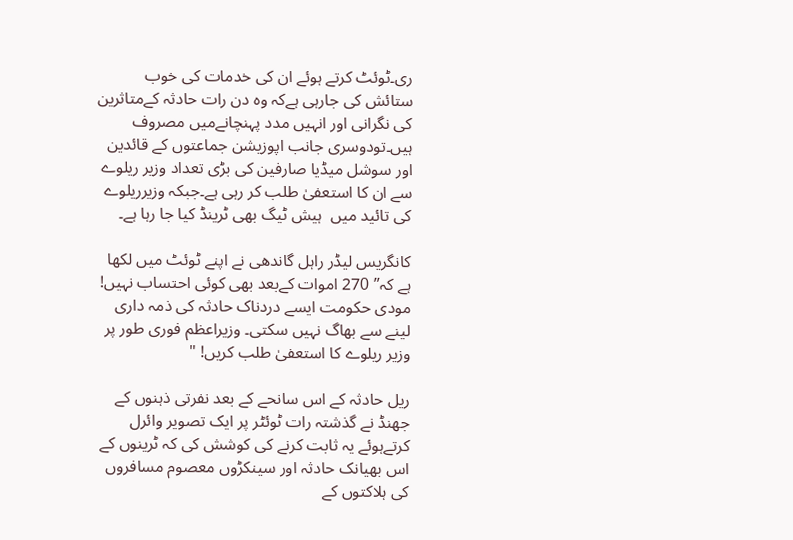ری۔ٹوئٹ کرتے ہوئے ان کی خدمات کی خوب ستائش کی جارہی ہےکہ وہ دن رات حادثہ کےمتاثرین کی نگرانی اور انہیں مدد پہنچانےمیں مصروف ہیں۔تودوسری جانب اپوزیشن جماعتوں کے قائدین اور سوشل میڈیا صارفین کی بڑی تعداد وزیر ریلوے سے ان کا استعفیٰ طلب کر رہی ہے۔جبکہ وزیرریلوے کی تائید میں  ہیش ٹیگ بھی ٹرینڈ کیا جا رہا ہے۔

کانگریس لیڈر راہل گاندھی نے اپنے ٹوئٹ میں لکھا ہے کہ” 270 اموات کےبعد بھی کوئی احتساب نہیں! مودی حکومت ایسے دردناک حادثہ کی ذمہ داری لینے سے بھاگ نہیں سکتی۔ وزیراعظم فوری طور پر وزیر ریلوے کا استعفیٰ طلب کریں! "

ریل حادثہ کے اس سانحے کے بعد نفرتی ذہنوں کے جھنڈ نے گذشتہ رات ٹوئٹر پر ایک تصویر وائرل کرتےہوئے یہ ثابت کرنے کی کوشش کی کہ ٹرینوں کے اس بھیانک حادثہ اور سینکڑوں معصوم مسافروں کی ہلاکتوں کے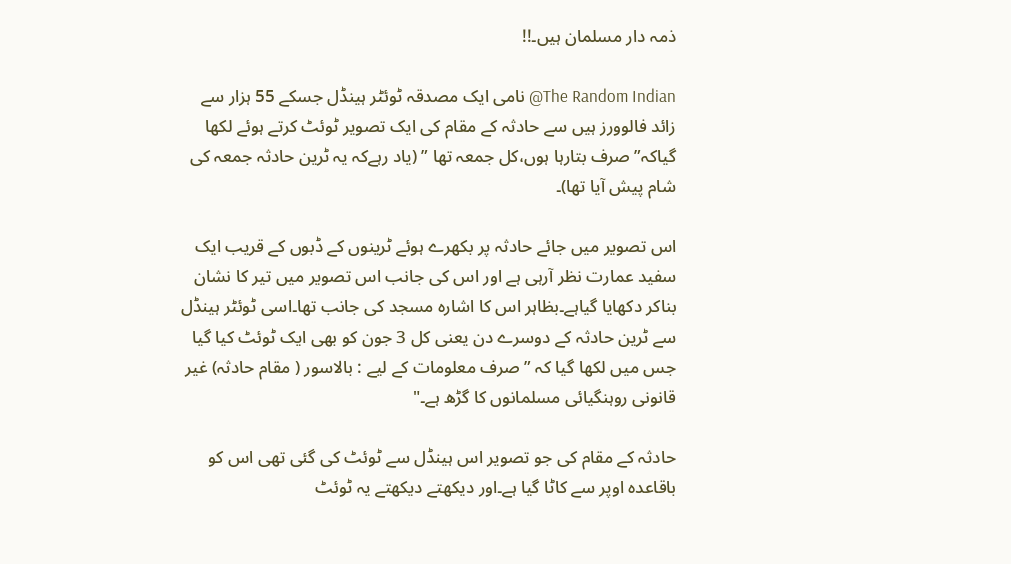ذمہ دار مسلمان ہیں۔!!

The Random Indian@ نامی ایک مصدقہ ٹوئٹر ہینڈل جسکے 55 ہزار سے زائد فالوورز ہیں سے حادثہ کے مقام کی ایک تصویر ٹوئٹ کرتے ہوئے لکھا گیاکہ” صرف بتارہا ہوں،کل جمعہ تھا ” (یاد رہےکہ یہ ٹرین حادثہ جمعہ کی شام پیش آیا تھا)۔

اس تصویر میں جائے حادثہ پر بکھرے ہوئے ٹرینوں کے ڈبوں کے قریب ایک سفید عمارت نظر آرہی ہے اور اس کی جانب اس تصویر میں تیر کا نشان بناکر دکھایا گیاہے۔بظاہر اس کا اشارہ مسجد کی جانب تھا۔اسی ٹوئٹر ہینڈل سے ٹرین حادثہ کے دوسرے دن یعنی کل 3 جون کو بھی ایک ٹوئٹ کیا گیا جس میں لکھا گیا کہ ” صرف معلومات کے لیے : بالاسور ( مقام حادثہ) غیر قانونی روہنگیائی مسلمانوں کا گڑھ ہے۔"

حادثہ کے مقام کی جو تصویر اس ہینڈل سے ٹوئٹ کی گئی تھی اس کو باقاعدہ اوپر سے کاٹا گیا ہے۔اور دیکھتے دیکھتے یہ ٹوئٹ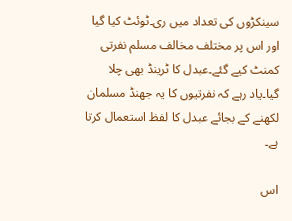سینکڑوں کی تعداد میں ری۔ٹوئٹ کیا گیا اور اس پر مختلف مخالف مسلم نفرتی کمنٹ کیے گئے۔عبدل کا ٹرینڈ بھی چلا گیا۔یاد رہے کہ نفرتیوں کا یہ جھنڈ مسلمان لکھنے کے بجائے عبدل کا لفظ استعمال کرتا ہے۔

اس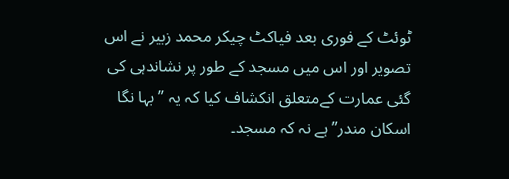ٹوئٹ کے فوری بعد فیاکٹ چیکر محمد زبیر نے اس تصویر اور اس میں مسجد کے طور پر نشاندہی کی گئی عمارت کےمتعلق انکشاف کیا کہ یہ ” بہا نگا اسکان مندر” ہے نہ کہ مسجد۔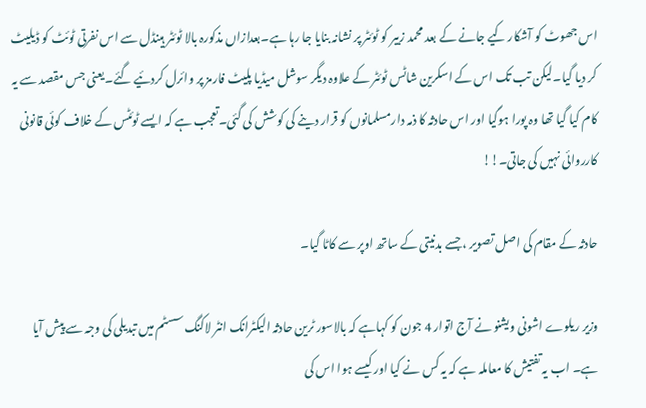اس جھوٹ کو آشکار کیے جانے کے بعد محمد زبیر کو ٹوئٹر پر نشانہ بنایا جا رہا ہے۔بعدازاں مذکورہ بالا ٹوئٹر ہینڈل سے اس نفرتی ٹوئٹ کو ڈیلیٹ کر دیا گیا۔لیکن تب تک اس کے اسکرین شاٹس ٹوئٹر کے علاوہ دیگر سوشل میڈیا پلیٹ فارمز پر وائرل کردئیے گئے۔یعنی جس مقصد سے یہ کام کیا گیا تھا وہ پورا ہوگیا اور اس حادثہ کا ذمہ دارمسلمانوں کو قرار دینے کی کوشش کی گئی۔تعجب ہے کہ ایسے ٹوئٹس کے خلاف کوئی قانونی کارروائی نہیں کی جاتی۔!!

حادثہ کے مقام کی اصل تصویر ، جسے بدنیتی کے ساتھ اوپر سے کاٹا گیا۔

وزیر ریلوے اشونی ویشنو نے آج اتوار 4 جون کو کہاہے کہ بالاسور ٹرین حادثہ الیکٹرانک انٹر لاکنگ سسٹم میں تبدیلی کی وجہ سے پیش آیا ہے۔ اب یہ تفتیش کا معاملہ ہے کہ یہ کس نے کیا اور کیسے ہوا اس کی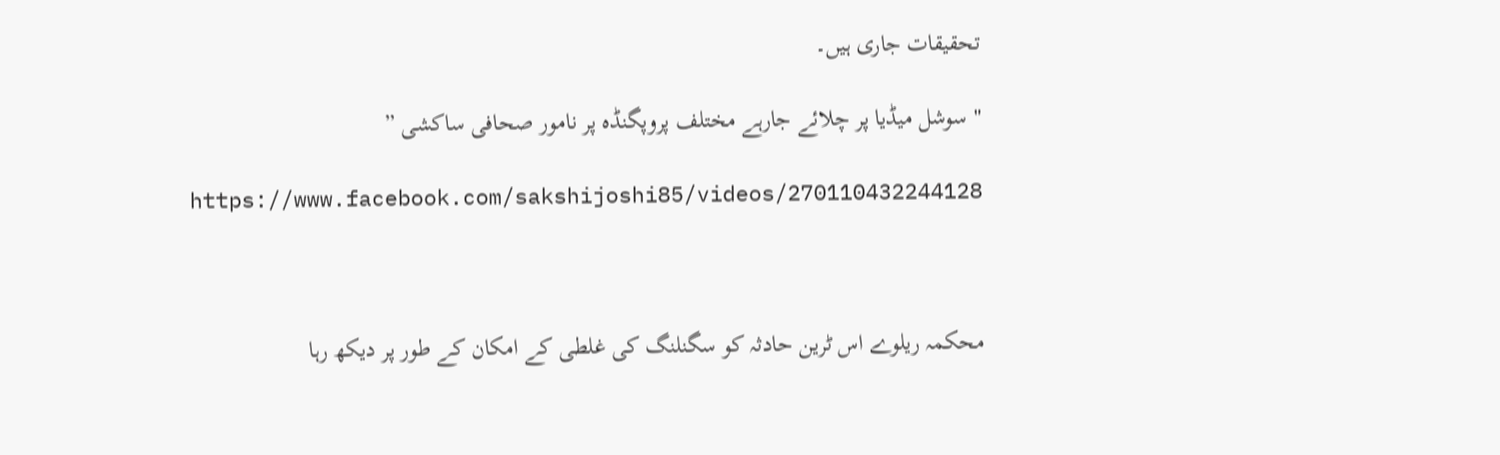تحقیقات جاری ہیں۔

" سوشل میڈیا پر چلائے جارہے مختلف پروپگنڈہ پر نامور صحافی ساکشی ”

https://www.facebook.com/sakshijoshi85/videos/270110432244128



محکمہ ریلوے اس ٹرین حادثہ کو سگنلنگ کی غلطی کے امکان کے طور پر دیکھ رہا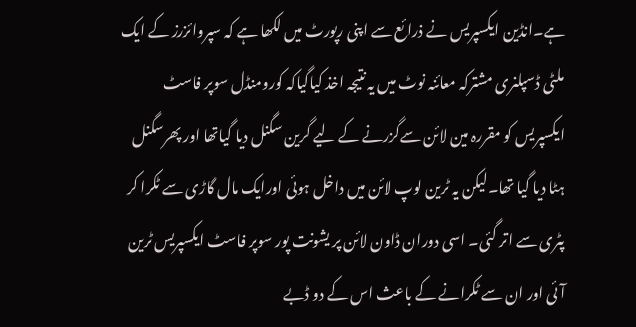ہے۔انڈین ایکسپریس نے ذرائع سے اپنی رپورٹ میں لکھا ہے کہ سپروائزرز کے ایک ملٹی ڈسپلنری مشترکہ معائنہ نوٹ میں یہ نتیجہ اخذ کیاگیاکہ کورومنڈل سوپر فاسٹ ایکسپریس کو مقررہ مین لائن سےگزرنے کے لیے گرین سگنل دیا گیاتھا اور پھرسگنل ہٹا دیا گیا تھا۔لیکن یہ ٹرین لوپ لائن میں داخل ہوئی اورایک مال گاڑی سے ٹکرا کر پٹری سے اتر گئی۔ اسی دوران ڈاون لائن پر یشونت پور سوپر فاسٹ ایکسپریس ٹرین آئی اور ان سے ٹکرانے کے باعث اس کے دو ڈبے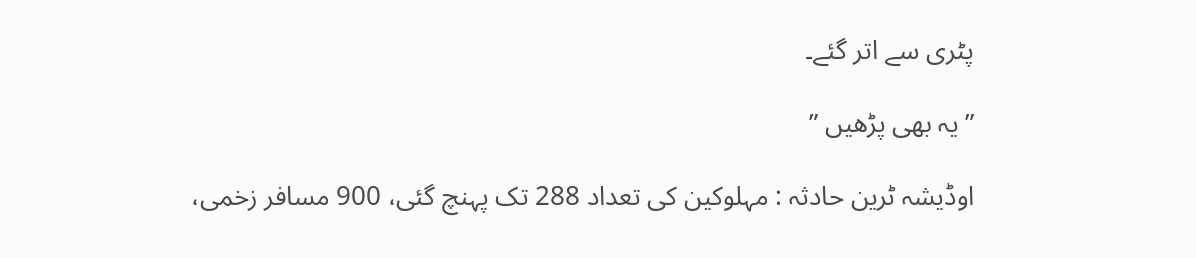پٹری سے اتر گئے۔

” یہ بھی پڑھیں ”

اوڈیشہ ٹرین حادثہ : مہلوکین کی تعداد 288 تک پہنچ گئی، 900 مسافر زخمی،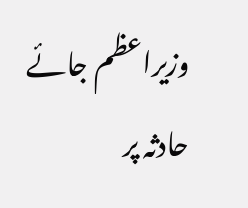وزیراعظم جائے حادثہ پر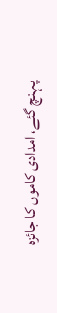پہنچ گئے، امدادی کاموں کا جائزہ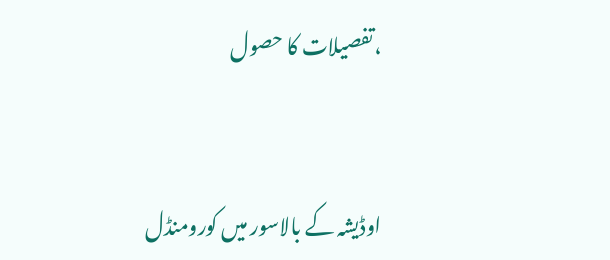،تفصیلات کا حصول



اوڈیشہ کے بالاسور میں کورومنڈل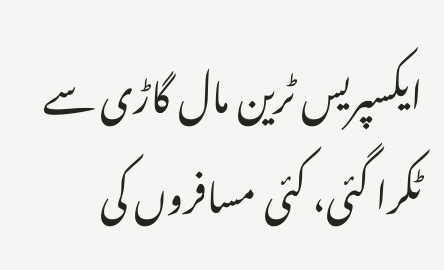ایکسپریس ٹرین مال گاڑی سے ٹکرا گئی، کئی مسافروں کی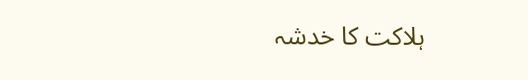ہلاکت کا خدشہ